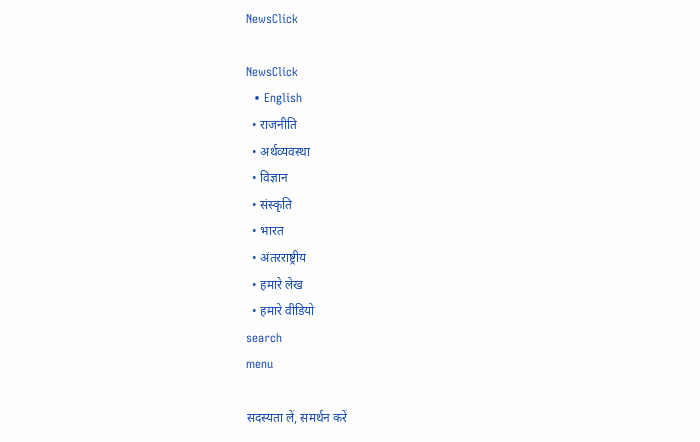NewsClick

NewsClick
  • English
  • राजनीति
  • अर्थव्यवस्था
  • विज्ञान
  • संस्कृति
  • भारत
  • अंतरराष्ट्रीय
  • हमारे लेख
  • हमारे वीडियो
search
menu

सदस्यता लें, समर्थन करें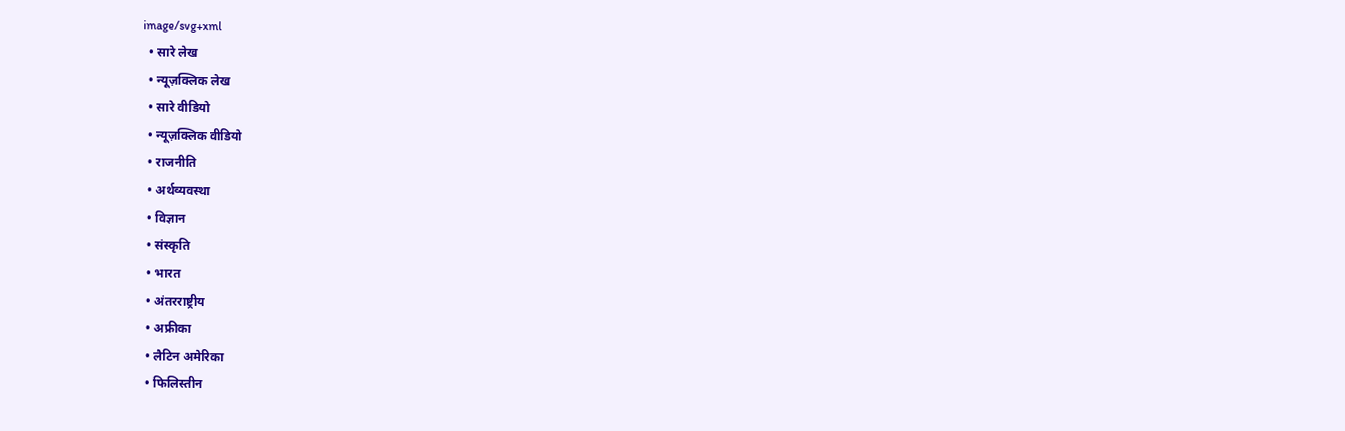image/svg+xml
  • सारे लेख
  • न्यूज़क्लिक लेख
  • सारे वीडियो
  • न्यूज़क्लिक वीडियो
  • राजनीति
  • अर्थव्यवस्था
  • विज्ञान
  • संस्कृति
  • भारत
  • अंतरराष्ट्रीय
  • अफ्रीका
  • लैटिन अमेरिका
  • फिलिस्तीन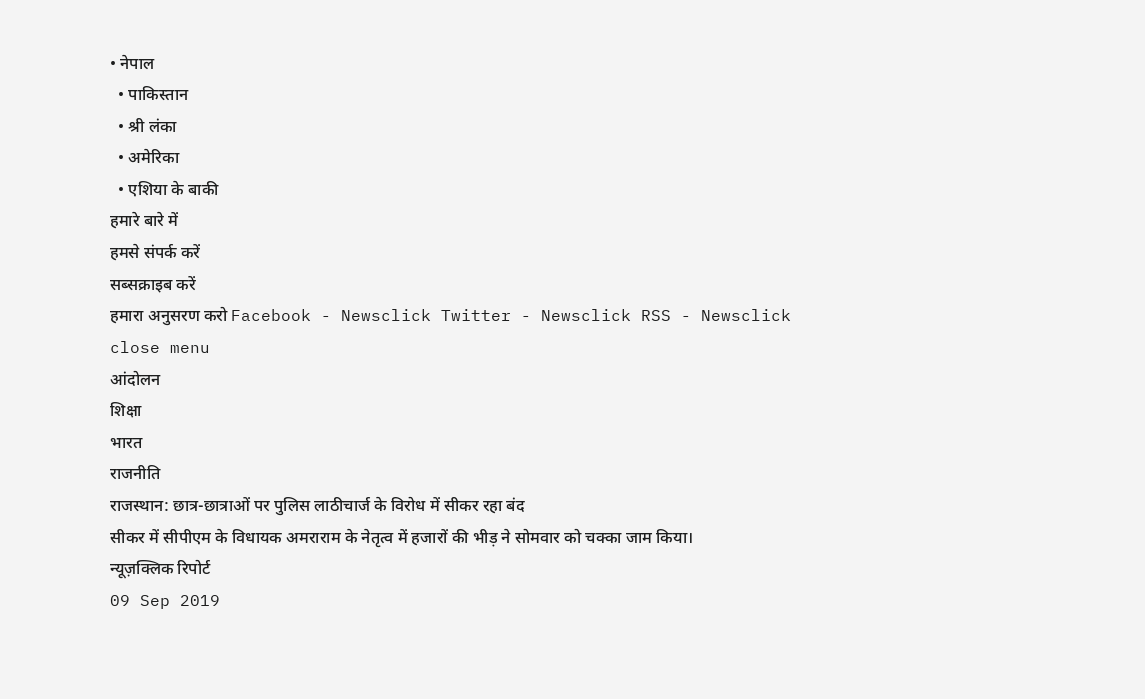• नेपाल
  • पाकिस्तान
  • श्री लंका
  • अमेरिका
  • एशिया के बाकी
हमारे बारे में
हमसे संपर्क करें
सब्सक्राइब करें
हमारा अनुसरण करो Facebook - Newsclick Twitter - Newsclick RSS - Newsclick
close menu
आंदोलन
शिक्षा
भारत
राजनीति
राजस्थान: छात्र-छात्राओं पर पुलिस लाठीचार्ज के विरोध में सीकर रहा बंद
सीकर में सीपीएम के विधायक अमराराम के नेतृत्व में हजारों की भीड़ ने सोमवार को चक्का जाम किया।
न्यूज़क्लिक रिपोर्ट
09 Sep 2019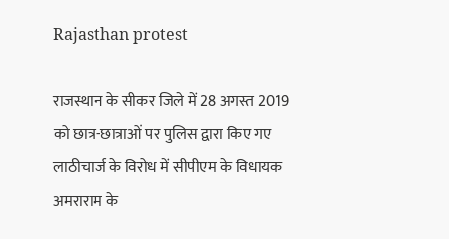Rajasthan protest

राजस्थान के सीकर जिले में 28 अगस्त 2019 को छात्र-छात्राओं पर पुलिस द्वारा किए गए लाठीचार्ज के विरोध में सीपीएम के विधायक अमराराम के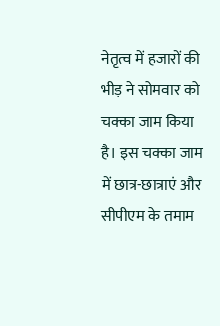नेतृत्व में हजारों की भीड़ ने सोमवार को चक्का जाम किया है। इस चक्का जाम में छात्र-छात्राएं और सीपीएम के तमाम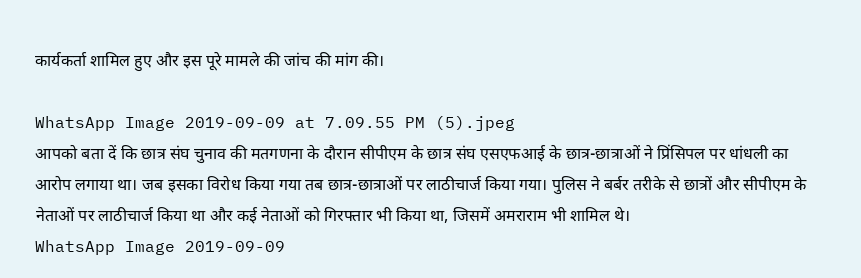कार्यकर्ता शामिल हुए और इस पूरे मामले की जांच की मांग की।

WhatsApp Image 2019-09-09 at 7.09.55 PM (5).jpeg
आपको बता दें कि छात्र संघ चुनाव की मतगणना के दौरान सीपीएम के छात्र संघ एसएफआई के छात्र-छात्राओं ने प्रिंसिपल पर धांधली का आरोप लगाया था। जब इसका विरोध किया गया तब छात्र-छात्राओं पर लाठीचार्ज किया गया। पुलिस ने बर्बर तरीके से छात्रों और सीपीएम के नेताओं पर लाठीचार्ज किया था और कई नेताओं को गिरफ्तार भी किया था, जिसमें अमराराम भी शामिल थे।
WhatsApp Image 2019-09-09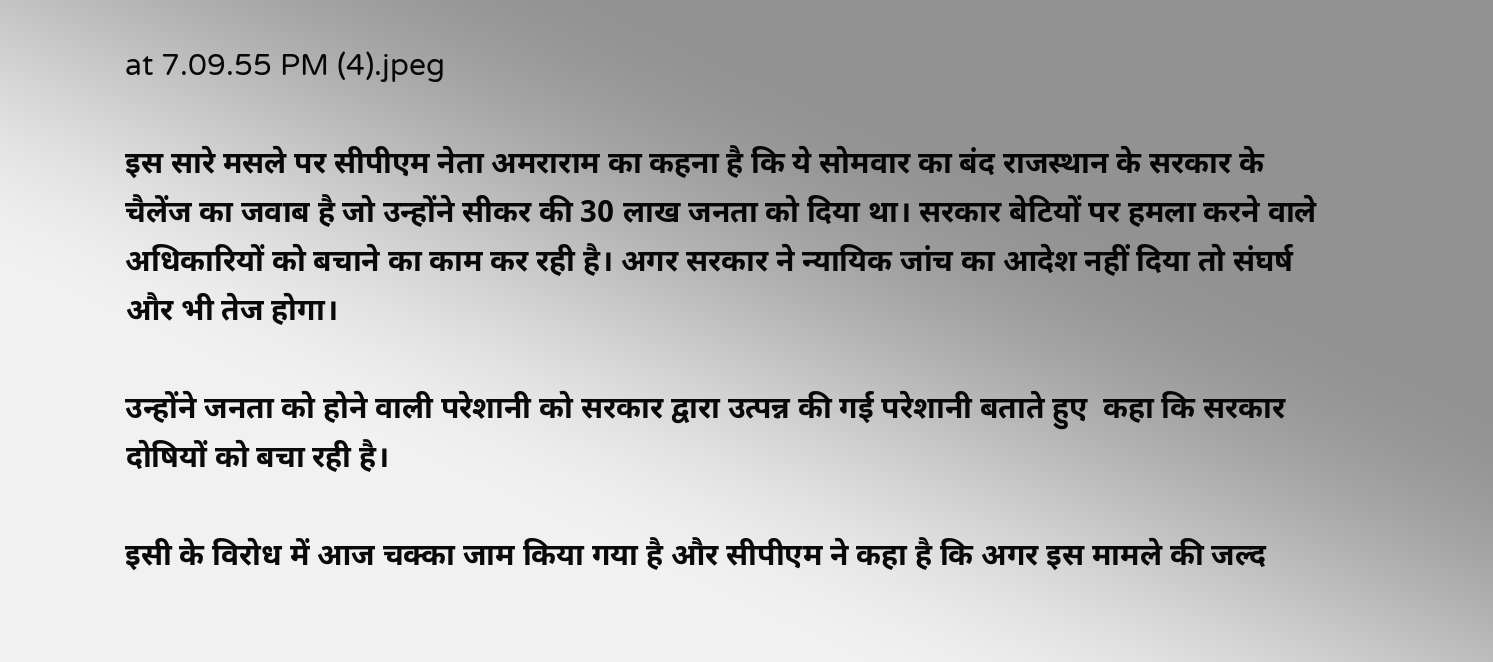at 7.09.55 PM (4).jpeg

इस सारे मसले पर सीपीएम नेता अमराराम का कहना है कि ये सोमवार का बंद राजस्थान के सरकार के चैलेंज का जवाब है जो उन्होंने सीकर की 30 लाख जनता को दिया था। सरकार बेटियों पर हमला करने वाले अधिकारियों को बचाने का काम कर रही है। अगर सरकार ने न्यायिक जांच का आदेश नहीं दिया तो संघर्ष और भी तेज होगा।

उन्होंने जनता को होने वाली परेशानी को सरकार द्वारा उत्पन्न की गई परेशानी बताते हुए  कहा कि सरकार दोषियों को बचा रही है।

इसी के विरोध में आज चक्का जाम किया गया है और सीपीएम ने कहा है कि अगर इस मामले की जल्द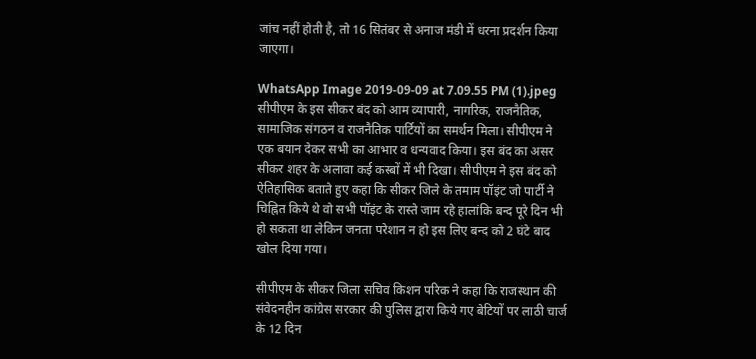जांच नहीं होती है, तो 16 सितंबर से अनाज मंडी में धरना प्रदर्शन किया जाएगा।

WhatsApp Image 2019-09-09 at 7.09.55 PM (1).jpeg
सीपीएम के इस सीकर बंद को आम व्यापारी, नागरिक, राजनैतिक, सामाजिक संगठन व राजनैतिक पार्टियों का समर्थन मिला। सीपीएम ने एक बयान देकर सभी का आभार व धन्यवाद किया। इस बंद का असर सीकर शहर के अलावा कई कस्बों में भी दिखा। सीपीएम ने इस बंद को ऐतिहासिक बताते हुए कहा कि सीकर जिले के तमाम पॉइंट जो पार्टी ने चिह्नित किये थे वो सभी पॉइंट के रास्ते जाम रहे हालांकि बन्द पूरे दिन भी हो सकता था लेकिन जनता परेशान न हो इस लिए बन्द को 2 घंटे बाद खोल दिया गया।

सीपीएम के सीकर जिला सचिव किशन परिक ने कहा कि राजस्थान की संवेदनहीन कांग्रेस सरकार की पुलिस द्वारा किये गए बेटियों पर लाठी चार्ज के 12 दिन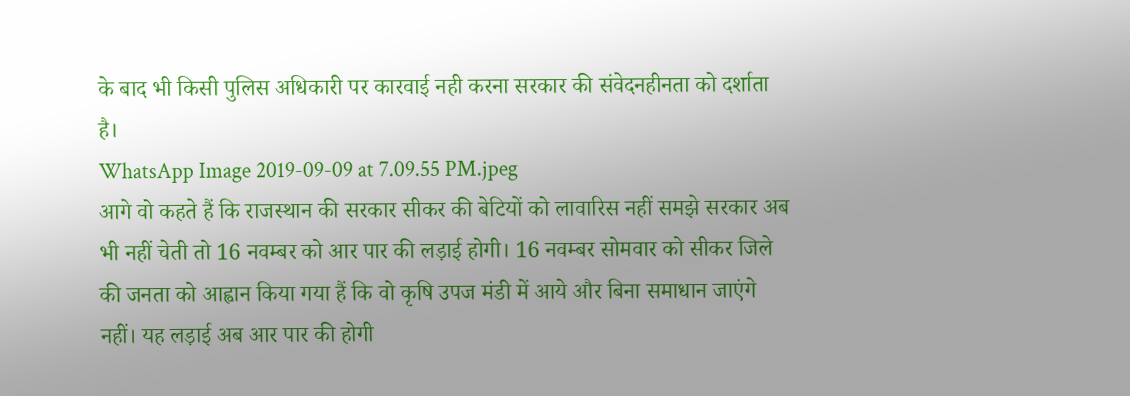के बाद भी किसी पुलिस अधिकारी पर कारवाई नही करना सरकार की संवेदनहीनता को दर्शाता है।
WhatsApp Image 2019-09-09 at 7.09.55 PM.jpeg
आगे वो कहते हैं कि राजस्थान की सरकार सीकर की बेटियों को लावारिस नहीं समझे सरकार अब भी नहीं चेती तो 16 नवम्बर को आर पार की लड़ाई होगी। 16 नवम्बर सोमवार को सीकर जिले की जनता को आह्वान किया गया हैं कि वो कृषि उपज मंडी में आये और बिना समाधान जाएंगे नहीं। यह लड़ाई अब आर पार की होगी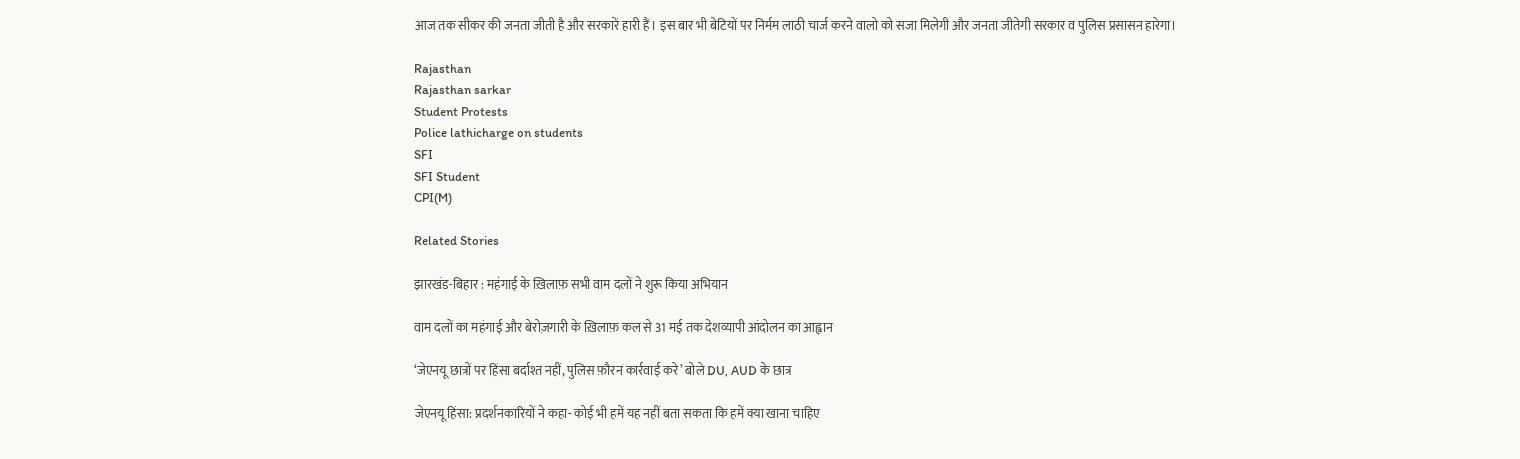आज तक सीकर की जनता जीती है और सरकारें हारी हैं। इस बार भी बेटियों पर निर्मम लाठी चार्ज करने वालो को सजा मिलेगी और जनता जीतेगी सरकार व पुलिस प्रसासन हारेगा।

Rajasthan
Rajasthan sarkar
Student Protests
Police lathicharge on students
SFI
SFI Student
CPI(M)

Related Stories

झारखंड-बिहार : महंगाई के ख़िलाफ़ सभी वाम दलों ने शुरू किया अभियान

वाम दलों का महंगाई और बेरोज़गारी के ख़िलाफ़ कल से 31 मई तक देशव्यापी आंदोलन का आह्वान

‘जेएनयू छात्रों पर हिंसा बर्दाश्त नहीं, पुलिस फ़ौरन कार्रवाई करे’ बोले DU, AUD के छात्र

जेएनयू हिंसा: प्रदर्शनकारियों ने कहा- कोई भी हमें यह नहीं बता सकता कि हमें क्या खाना चाहिए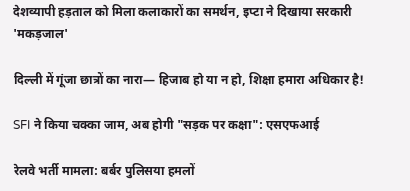देशव्यापी हड़ताल को मिला कलाकारों का समर्थन, इप्टा ने दिखाया सरकारी 'मकड़जाल'

दिल्ली में गूंजा छात्रों का नारा— हिजाब हो या न हो, शिक्षा हमारा अधिकार है!

SFI ने किया चक्का जाम, अब होगी "सड़क पर कक्षा": एसएफआई

रेलवे भर्ती मामला: बर्बर पुलिसया हमलों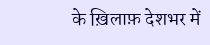के ख़िलाफ़ देशभर में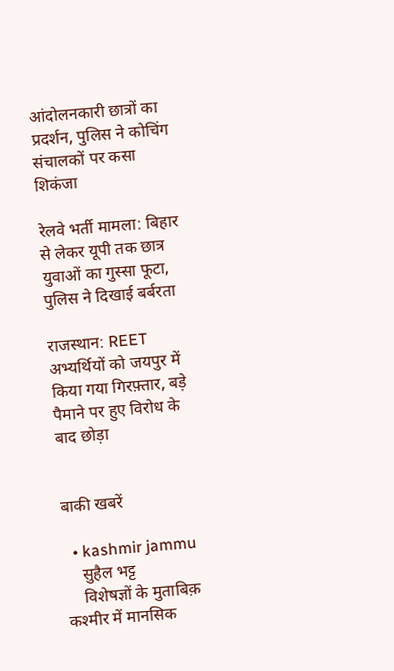आंदोलनकारी छात्रों का प्रदर्शन, पुलिस ने कोचिंग संचालकों पर कसा शिकंजा

रेलवे भर्ती मामला: बिहार से लेकर यूपी तक छात्र युवाओं का गुस्सा फूटा, पुलिस ने दिखाई बर्बरता

राजस्थान: REET अभ्यर्थियों को जयपुर में किया गया गिरफ़्तार, बड़े पैमाने पर हुए विरोध के बाद छोड़ा


बाकी खबरें

  • kashmir jammu
    सुहैल भट्ट
    विशेषज्ञों के मुताबिक़ कश्मीर में मानसिक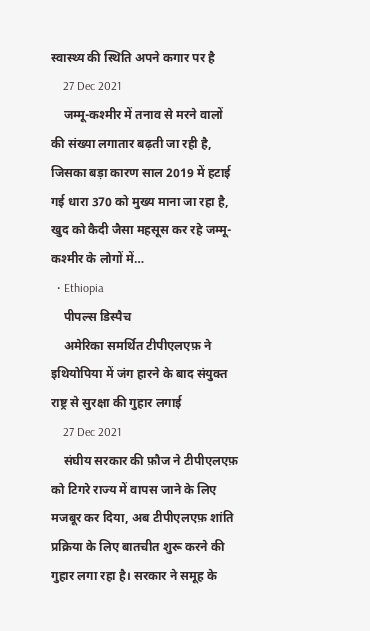स्वास्थ्य की स्थिति अपने कगार पर है
    27 Dec 2021
    जम्मू-कश्मीर में तनाव से मरने वालों की संख्या लगातार बढ़ती जा रही है, जिसका बड़ा कारण साल 2019 में हटाई गई धारा 370 को मुख्य माना जा रहा है, खुद को कैदी जैसा महसूस कर रहे जम्मू-कश्मीर के लोगों में…
  • Ethiopia
    पीपल्स डिस्पैच
    अमेरिका समर्थित टीपीएलएफ़ ने इथियोपिया में जंग हारने के बाद संयुक्त राष्ट्र से सुरक्षा की गुहार लगाई
    27 Dec 2021
    संघीय सरकार की फ़ौज ने टीपीएलएफ़ को टिगरे राज्य में वापस जाने के लिए मजबूर कर दिया, अब टीपीएलएफ़ शांति प्रक्रिया के लिए बातचीत शुरू करने की गुहार लगा रहा है। सरकार ने समूह के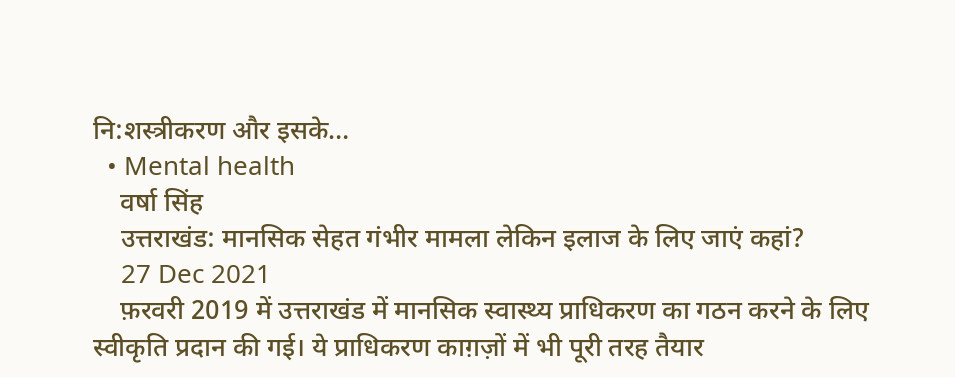नि:शस्त्रीकरण और इसके…
  • Mental health
    वर्षा सिंह
    उत्तराखंड: मानसिक सेहत गंभीर मामला लेकिन इलाज के लिए जाएं कहां?
    27 Dec 2021
    फ़रवरी 2019 में उत्तराखंड में मानसिक स्वास्थ्य प्राधिकरण का गठन करने के लिए स्वीकृति प्रदान की गई। ये प्राधिकरण काग़ज़ों में भी पूरी तरह तैयार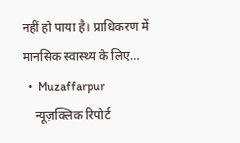नहीं हो पाया है। प्राधिकरण में मानसिक स्वास्थ्य के लिए…
  •  Muzaffarpur
    न्यूज़क्लिक रिपोर्ट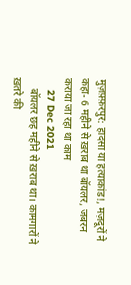मुज़फ़्फ़रपुर: हादसा या हत्याकांड!, मज़दूरों ने कहा- 6 महीने से ख़राब था बॉयलर, जबरन कराया जा रहा था काम
    27 Dec 2021
    बॉयलर छह महीने से ख़राब था। कामगारों ने ख़तरे की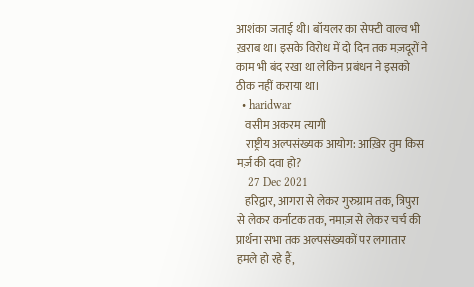आशंका जताई थी। बॉयलर का सेफ्टी वाल्व भी ख़राब था। इसके विरोध में दो दिन तक मज़दूरों ने काम भी बंद रखा था लेकिन प्रबंधन ने इसको ठीक नहीं कराया था।
  • haridwar
    वसीम अकरम त्यागी
    राष्ट्रीय अल्पसंख्यक आयोग: आख़िर तुम किस मर्ज़ की दवा हो?
    27 Dec 2021
    हरिद्वार, आगरा से लेकर गुरुग्राम तक, त्रिपुरा से लेकर कर्नाटक तक, नमाज़ से लेकर चर्च की प्रार्थना सभा तक अल्पसंख्यकों पर लगातार हमले हो रहे हैं,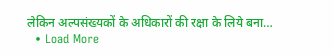लेकिन अल्पसंख्यकों के अधिकारों की रक्षा के लिये बना…
  • Load More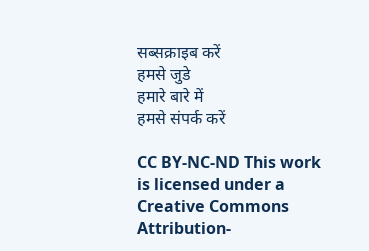सब्सक्राइब करें
हमसे जुडे
हमारे बारे में
हमसे संपर्क करें

CC BY-NC-ND This work is licensed under a Creative Commons Attribution-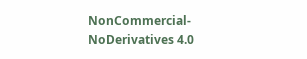NonCommercial-NoDerivatives 4.0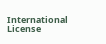International License